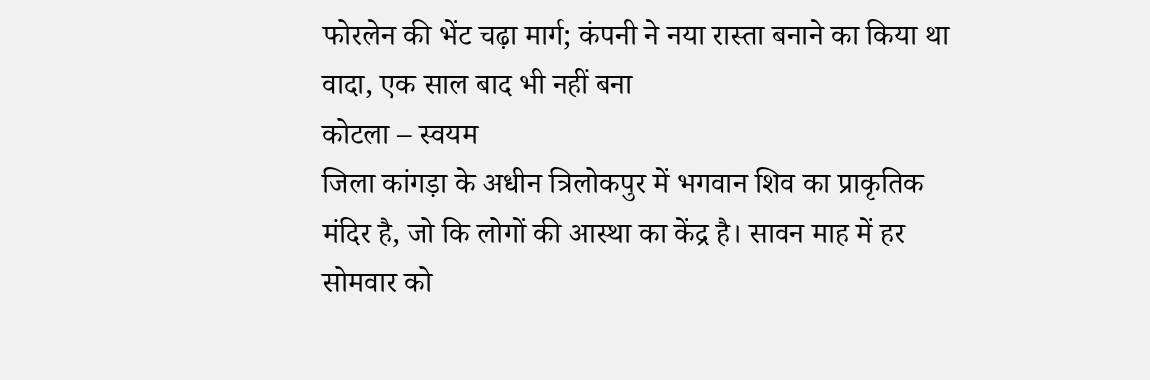फोरलेन की भेंट चढ़ा मार्ग; कंपनी ने नया रास्ता बनाने का किया था वादा, एक साल बाद भी नहीं बना
कोटला – स्वयम
जिला कांगड़ा के अधीन त्रिलोकपुर में भगवान शिव का प्राकृतिक मंदिर है, जो कि लोगों की आस्था का केंद्र है। सावन माह में हर सोमवार को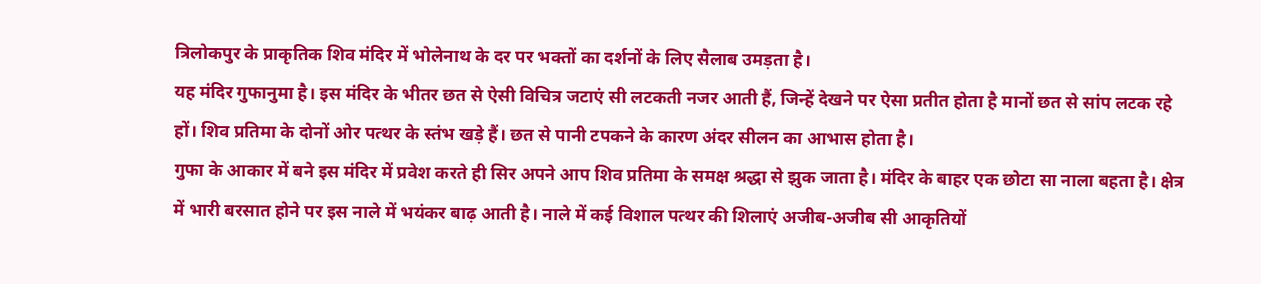त्रिलोकपुर के प्राकृतिक शिव मंदिर में भोलेनाथ के दर पर भक्तों का दर्शनों के लिए सैलाब उमड़ता है।
यह मंदिर गुफानुमा है। इस मंदिर के भीतर छत से ऐसी विचित्र जटाएं सी लटकती नजर आती हैं, जिन्हें देखने पर ऐसा प्रतीत होता है मानों छत से सांप लटक रहे हों। शिव प्रतिमा के दोनों ओर पत्थर के स्तंभ खड़े हैं। छत से पानी टपकने के कारण अंदर सीलन का आभास होता है।
गुफा के आकार में बने इस मंदिर में प्रवेश करते ही सिर अपने आप शिव प्रतिमा के समक्ष श्रद्धा से झुक जाता है। मंदिर के बाहर एक छोटा सा नाला बहता है। क्षेत्र में भारी बरसात होने पर इस नाले में भयंकर बाढ़ आती है। नाले में कई विशाल पत्थर की शिलाएं अजीब-अजीब सी आकृतियों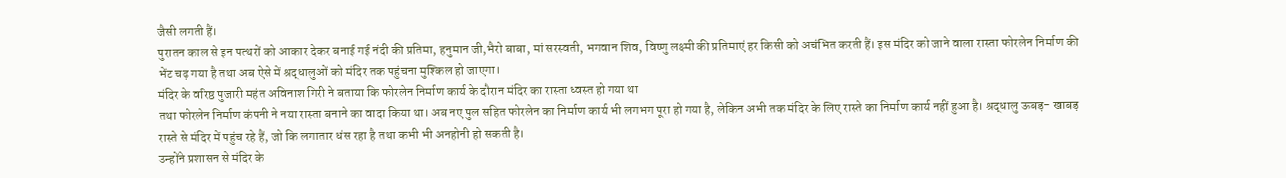जैसी लगती हैं।
पुरातन काल से इन पत्थरों को आकार देकर बनाई गई नंदी की प्रतिमा, हनुमान जी,भैरो बाबा, मां सरस्वती, भगवान शिव, विष्णु लक्ष्मी की प्रतिमाएं हर किसी को अचंभित करती हैं। इस मंदिर को जाने वाला रास्ता फोरलेन निर्माण की भेंट चढ़ गया है तथा अब ऐसे में श्रद्धालुओं को मंदिर तक पहुंचना मुश्किल हो जाएगा।
मंदिर के वरिष्ठ पुजारी महंत अविनाश गिरी ने बताया कि फोरलेन निर्माण कार्य के दौरान मंदिर का रास्ता ध्वस्त हो गया था
तथा फोरलेन निर्माण कंपनी ने नया रास्ता बनाने का वादा किया था। अब नए पुल सहित फोरलेन का निर्माण कार्य भी लगभग पूरा हो गया है, लेकिन अभी तक मंदिर के लिए रास्ते का निर्माण कार्य नहीं हुआ है। श्रद्धालु ऊबड़- खाबड़ रास्ते से मंदिर में पहुंच रहे हैं, जो कि लगातार धंस रहा है तथा कभी भी अनहोनी हो सकती है।
उन्होंने प्रशासन से मंदिर के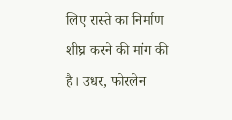लिए रास्ते का निर्माण शीघ्र करने की मांग की है। उधर, फोरलेन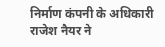निर्माण कंपनी के अधिकारी राजेश नैयर ने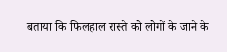बताया कि फिलहाल रास्ते को लोगों के जाने के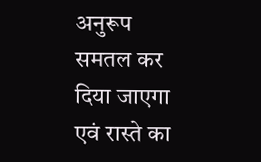अनुरूप समतल कर दिया जाएगा एवं रास्ते का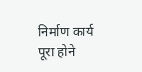निर्माण कार्य पूरा होने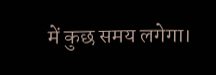में कुछ समय लगेगा।